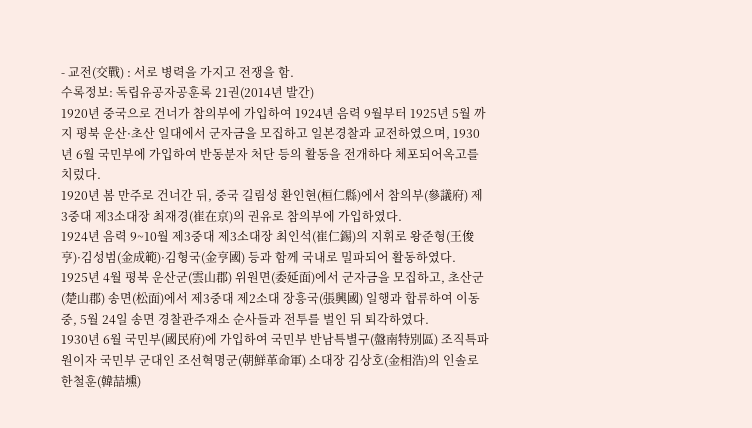- 교전(交戰) : 서로 병력을 가지고 전쟁을 함.
수록정보: 독립유공자공훈록 21권(2014년 발간)
1920년 중국으로 건너가 참의부에 가입하여 1924년 음력 9월부터 1925년 5월 까지 평북 운산·초산 일대에서 군자금을 모집하고 일본경찰과 교전하였으며, 1930년 6월 국민부에 가입하여 반동분자 처단 등의 활동을 전개하다 체포되어옥고를 치렀다.
1920년 봄 만주로 건너간 뒤, 중국 길림성 환인현(桓仁縣)에서 참의부(參議府) 제3중대 제3소대장 최재경(崔在京)의 권유로 참의부에 가입하였다.
1924년 음력 9~10월 제3중대 제3소대장 최인석(崔仁錫)의 지휘로 왕준형(王俊亨)·김성범(金成範)·김형국(金亨國) 등과 함께 국내로 밀파되어 활동하였다.
1925년 4월 평북 운산군(雲山郡) 위원면(委延面)에서 군자금을 모집하고, 초산군(楚山郡) 송면(松面)에서 제3중대 제2소대 장흥국(張興國) 일행과 합류하여 이동 중, 5월 24일 송면 경찰관주재소 순사들과 전투를 벌인 뒤 퇴각하였다.
1930년 6월 국민부(國民府)에 가입하여 국민부 반남특별구(盤南特別區) 조직특파원이자 국민부 군대인 조선혁명군(朝鮮革命軍) 소대장 김상호(金相浩)의 인솔로 한철훈(韓喆壎)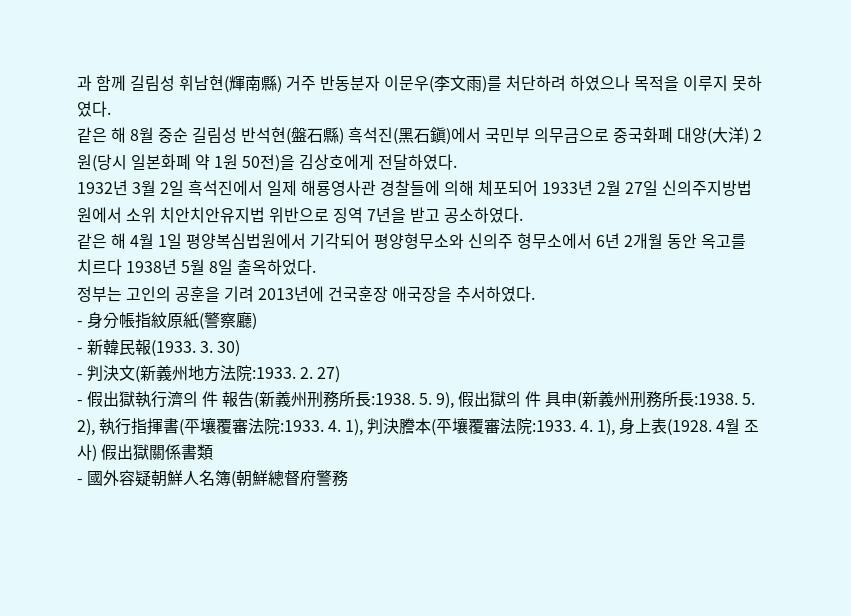과 함께 길림성 휘남현(輝南縣) 거주 반동분자 이문우(李文雨)를 처단하려 하였으나 목적을 이루지 못하였다.
같은 해 8월 중순 길림성 반석현(盤石縣) 흑석진(黑石鎭)에서 국민부 의무금으로 중국화폐 대양(大洋) 2원(당시 일본화폐 약 1원 50전)을 김상호에게 전달하였다.
1932년 3월 2일 흑석진에서 일제 해룡영사관 경찰들에 의해 체포되어 1933년 2월 27일 신의주지방법원에서 소위 치안치안유지법 위반으로 징역 7년을 받고 공소하였다.
같은 해 4월 1일 평양복심법원에서 기각되어 평양형무소와 신의주 형무소에서 6년 2개월 동안 옥고를 치르다 1938년 5월 8일 출옥하었다.
정부는 고인의 공훈을 기려 2013년에 건국훈장 애국장을 추서하였다.
- 身分帳指紋原紙(警察廳)
- 新韓民報(1933. 3. 30)
- 判決文(新義州地方法院:1933. 2. 27)
- 假出獄執行濟의 件 報告(新義州刑務所長:1938. 5. 9), 假出獄의 件 具申(新義州刑務所長:1938. 5. 2), 執行指揮書(平壤覆審法院:1933. 4. 1), 判決謄本(平壤覆審法院:1933. 4. 1), 身上表(1928. 4월 조사) 假出獄關係書類
- 國外容疑朝鮮人名簿(朝鮮總督府警務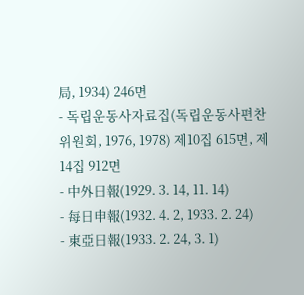局, 1934) 246면
- 독립운동사자료집(독립운동사편찬위원회, 1976, 1978) 제10집 615면, 제14집 912면
- 中外日報(1929. 3. 14, 11. 14)
- 每日申報(1932. 4. 2, 1933. 2. 24)
- 東亞日報(1933. 2. 24, 3. 1)